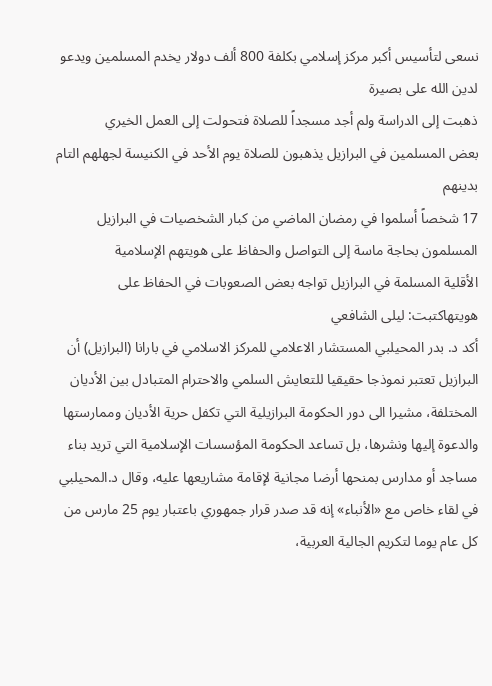نسعى لتأسيس أكبر مركز إسلامي بكلفة 800 ألف دولار يخدم المسلمين ويدعو لدين الله على بصيرة
ذهبت إلى الدراسة ولم أجد مسجداً للصلاة فتحولت إلى العمل الخيري
بعض المسلمين في البرازيل يذهبون للصلاة يوم الأحد في الكنيسة لجهلهم التام بدينهم
17 شخصاً أسلموا في رمضان الماضي من كبار الشخصيات في البرازيل
المسلمون بحاجة ماسة إلى التواصل والحفاظ على هويتهم الإسلامية
الأقلية المسلمة في البرازيل تواجه بعض الصعوبات في الحفاظ على هويتهاكتبت: ليلى الشافعي
أكد د. بدر المحيلبي المستشار الاعلامي للمركز الاسلامي في بارانا (البرازيل) أن البرازيل تعتبر نموذجا حقيقيا للتعايش السلمي والاحترام المتبادل بين الأديان المختلفة، مشيرا الى دور الحكومة البرازيلية التي تكفل حرية الأديان وممارستها والدعوة إليها ونشرها، بل تساعد الحكومة المؤسسات الإسلامية التي تريد بناء مساجد أو مدارس بمنحها أرضا مجانية لإقامة مشاريعها عليه، وقال د.المحيلبي في لقاء خاص مع «الأنباء» إنه قد صدر قرار جمهوري باعتبار يوم 25 مارس من كل عام يوما لتكريم الجالية العربية،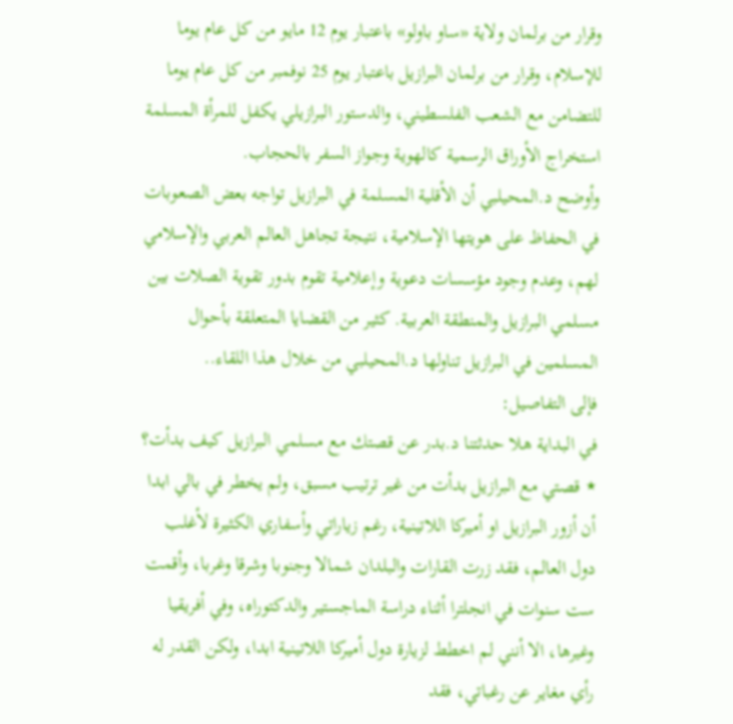وقرار من برلمان ولاية «ساو باولو» باعتبار يوم 12 مايو من كل عام يوما للإسلام، وقرار من برلمان البرازيل باعتبار يوم 25 نوفمبر من كل عام يوما للتضامن مع الشعب الفلسطيني، والدستور البرازيلي يكفل للمرأة المسلمة استخراج الأوراق الرسمية كالهوية وجواز السفر بالحجاب.
وأوضح د.المحيلبي أن الأقلية المسلمة في البرازيل تواجه بعض الصعوبات في الحفاظ على هويتها الإسلامية، نتيجة تجاهل العالم العربي والإسلامي لهم، وعدم وجود مؤسسات دعوية وإعلامية تقوم بدور تقوية الصلات بين مسلمي البرازيل والمنطقة العربية. كثير من القضايا المتعلقة بأحوال المسلمين في البرازيل تناولها د.المحيلبي من خلال هذا اللقاء..
فإلى التفاصيل:
في البداية هلا حدثتنا د.بدر عن قصتك مع مسلمي البرازيل كيف بدأت؟
٭ قصتي مع البرازيل بدأت من غير ترتيب مسبق، ولم يخطر في بالي ابدا أن أزور البرازيل او أميركا اللاتينية، رغم زياراتي وأسفاري الكثيرة لأغلب دول العالم، فقد زرت القارات والبلدان شمالا وجنوبا وشرقا وغربا، وأقمت ست سنوات في انجلترا أثناء دراسة الماجستير والدكتوراه، وفي أفريقيا وغيرها، الا أنني لم اخطط لزيارة دول أميركا اللاتينية ابدا، ولكن القدر له رأي مغاير عن رغباتي، فقد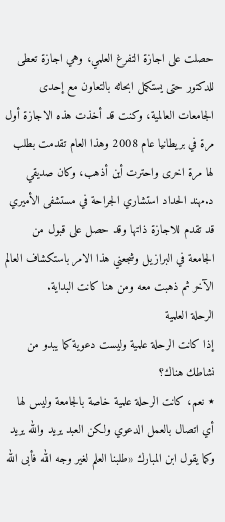حصلت على اجازة التفرغ العلمي، وهي اجازة تعطى للدكتور حتى يستكمل ابحاثه بالتعاون مع إحدى الجامعات العالمية، وكنت قد أخذت هذه الاجازة أول مرة في بريطانيا عام 2008 وهذا العام تقدمت بطلب لها مرة اخرى واحترت أين أذهب، وكان صديقي د.مهند الحداد استشاري الجراحة في مستشفى الأميري قد تقدم للاجازة ذاتها وقد حصل على قبول من الجامعة في البرازيل وشجعني هذا الامر باستكشاف العالم الآخر ثم ذهبت معه ومن هنا كانت البداية.
الرحلة العلمية
إذا كانت الرحلة علمية وليست دعوية كما يبدو من نشاطك هناك؟
٭ نعم، كانت الرحلة علمية خاصة بالجامعة وليس لها أي اتصال بالعمل الدعوي ولكن العبد يريد والله يريد وكما يقول ابن المبارك «طلبنا العلم لغير وجه الله فأبى الله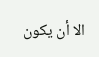الا أن يكون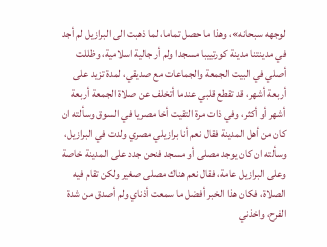لوجهه سبحانه»، وهذا ما حصل تماما، لما ذهبت الى البرازيل لم أجد في مدينتنا مدينة كورتييبا مسجدا ولم أر جالية اسلامية، وظللت أصلي في البيت الجمعة والجماعات مع صديقي، لمدة تزيد على أربعة أشهر، قد تقطع قلبي عندما أتخلف عن صلاة الجمعة أربعة أشهر أو أكثر، وفي ذات مرة التقيت أخا مصريا في السوق وسألته ان كان من أهل المدينة فقال نعم أنا برازيلي مصري ولدت في البرازيل، وسألته ان كان يوجد مصلى أو مسجد فنحن جدد على المدينة خاصة وعلى البرازيل عامة، فقال نعم هناك مصلى صغير ولكن تقام فيه الصلاة، فكان هذا الخبر أفضل ما سمعت أذناي ولم أصدق من شدة الفرح، واخذني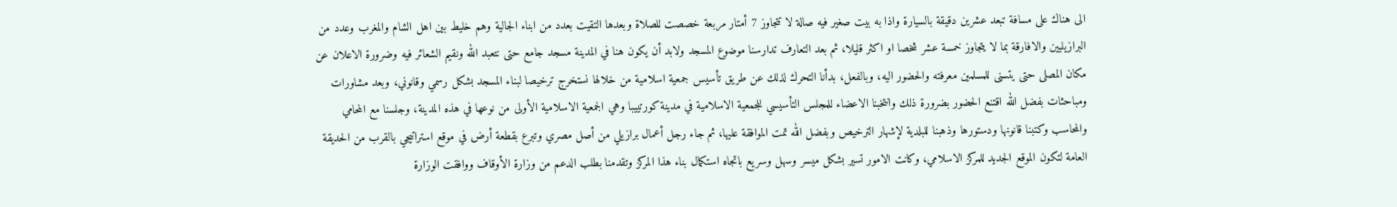الى هناك على مسافة تبعد عشرين دقيقة بالسيارة واذا به بيت صغير فيه صالة لا تتجاوز 7 أمتار مربعة خصصت للصلاة وبعدها التقيت بعدد من ابناء الجالية وهم خليط بين اهل الشام والمغرب وعدد من البرازيليين والافارقة بما لا يتجاوز خمسة عشر شخصا او اكثر قليلا، ثم بعد التعارف تدارسنا موضوع المسجد ولابد أن يكون هنا في المدينة مسجد جامع حتى نتعبد الله ونقيم الشعائر فيه وضرورة الاعلان عن مكان المصلى حتى يتسنى للمسلمين معرفته والحضور اليه، وبالفعل، بدأنا التحرك لذلك عن طريق تأسيس جمعية اسلامية من خلالها نستخرج ترخيصا لبناء المسجد بشكل رسمي وقانوني، وبعد مشاورات ومباحثات بفضل الله اقتنع الحضور بضرورة ذلك وانتخبنا الاعضاء للمجلس التأسيسي للجمعية الاسلامية في مدينة كورتييبا وهي الجمعية الاسلامية الأولى من نوعها في هذه المدينة، وجلسنا مع المحامي والمحاسب وكتبنا قانونها ودستورها وذهبنا للبلدية لإشهار الترخيص وبفضل الله تمت الموافقة عليها، ثم جاء رجل أعمال برازيلي من أصل مصري وتبرع بقطعة أرض في موقع استراتيجي بالقرب من الحديقة العامة لتكون الموقع الجديد للمركز الاسلامي، وكانت الامور تسير بشكل ميسر وسهل وسريع باتجاه استكمال بناء هذا المركز وتقدمنا بطلب الدعم من وزارة الأوقاف ووافقت الوزارة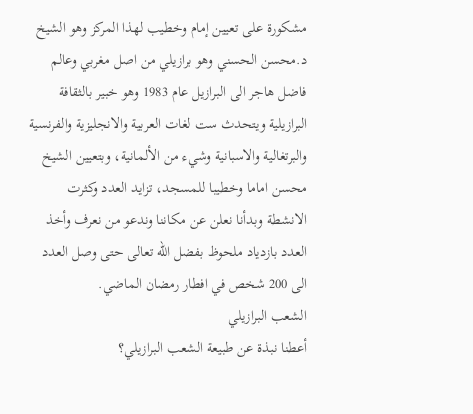مشكورة على تعيين إمام وخطيب لهذا المركز وهو الشيخ د.محسن الحسني وهو برازيلي من اصل مغربي وعالم فاضل هاجر الى البرازيل عام 1983 وهو خبير بالثقافة البرازيلية ويتحدث ست لغات العربية والانجليزية والفرنسية والبرتغالية والاسبانية وشيء من الألمانية، وبتعيين الشيخ محسن اماما وخطيبا للمسجد، تزايد العدد وكثرت الانشطة وبدأنا نعلن عن مكاننا وندعو من نعرف وأخذ العدد بازدياد ملحوظ بفضل الله تعالى حتى وصل العدد الى 200 شخص في افطار رمضان الماضي.
الشعب البرازيلي
أعطنا نبذة عن طبيعة الشعب البرازيلي؟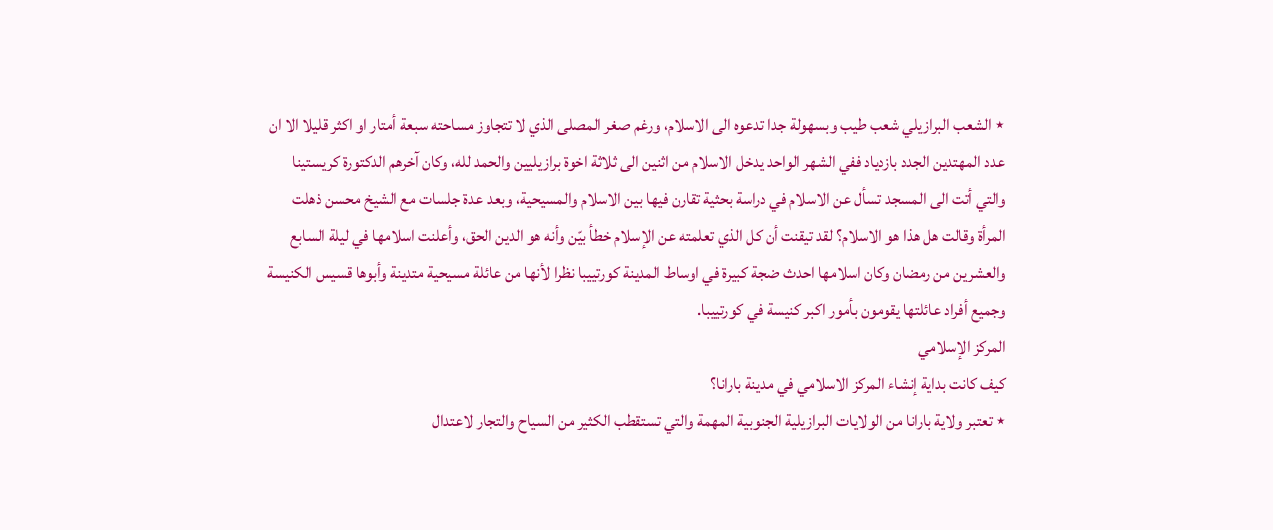٭ الشعب البرازيلي شعب طيب وبسهولة جدا تدعوه الى الاسلام، ورغم صغر المصلى الذي لا تتجاوز مساحته سبعة أمتار او اكثر قليلا الا ان عدد المهتدين الجدد بازدياد ففي الشهر الواحد يدخل الاسلام من اثنين الى ثلاثة اخوة برازيليين والحمد لله، وكان آخرهم الدكتورة كريستينا والتي أتت الى المسجد تسأل عن الاسلام في دراسة بحثية تقارن فيها بين الاسلام والمسيحية، وبعد عدة جلسات مع الشيخ محسن ذهلت المرأة وقالت هل هذا هو الاسلام؟ لقد تيقنت أن كل الذي تعلمته عن الإسلام خطأ بيّن وأنه هو الدين الحق، وأعلنت اسلامها في ليلة السابع والعشرين من رمضان وكان اسلامها احدث ضجة كبيرة في اوساط المدينة كورتييبا نظرا لأنها من عائلة مسيحية متدينة وأبوها قسيس الكنيسة وجميع أفراد عائلتها يقومون بأمور اكبر كنيسة في كورتييبا.
المركز الإسلامي
كيف كانت بداية إنشاء المركز الاسلامي في مدينة بارانا؟
٭ تعتبر ولاية بارانا من الولايات البرازيلية الجنوبية المهمة والتي تستقطب الكثير من السياح والتجار لاعتدال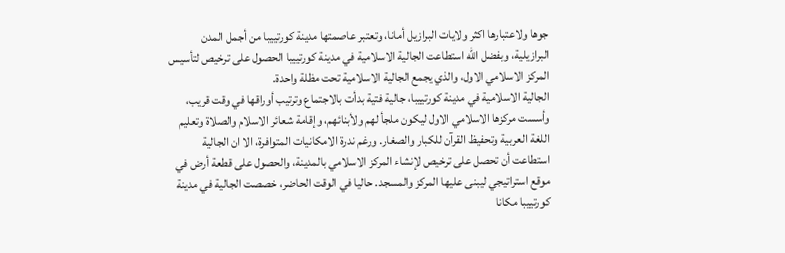جوها ولاعتبارها اكثر ولايات البرازيل أمانا، وتعتبر عاصمتها مدينة كورتييبا من أجمل المدن البرازيلية، وبفضل الله استطاعت الجالية الاسلامية في مدينة كورتييبا الحصول على ترخيص لتأسيس المركز الاسلامي الاول، والذي يجمع الجالية الاسلامية تحت مظلة واحدة.
الجالية الاسلامية في مدينة كورتييبا، جالية فتية بدأت بالاجتماع وترتيب أوراقها في وقت قريب، وأسست مركزها الاسلامي الاول ليكون ملجأ لهم ولأبنائهم، وإقامة شعائر الاسلام والصلاة وتعليم اللغة العربية وتحفيظ القرآن للكبار والصغار. ورغم ندرة الامكانيات المتوافرة، الا ان الجالية استطاعت أن تحصل على ترخيص لإنشاء المركز الاسلامي بالمدينة، والحصول على قطعة أرض في موقع استراتيجي ليبنى عليها المركز والمسجد. حاليا في الوقت الحاضر، خصصت الجالية في مدينة كورتييبا مكانا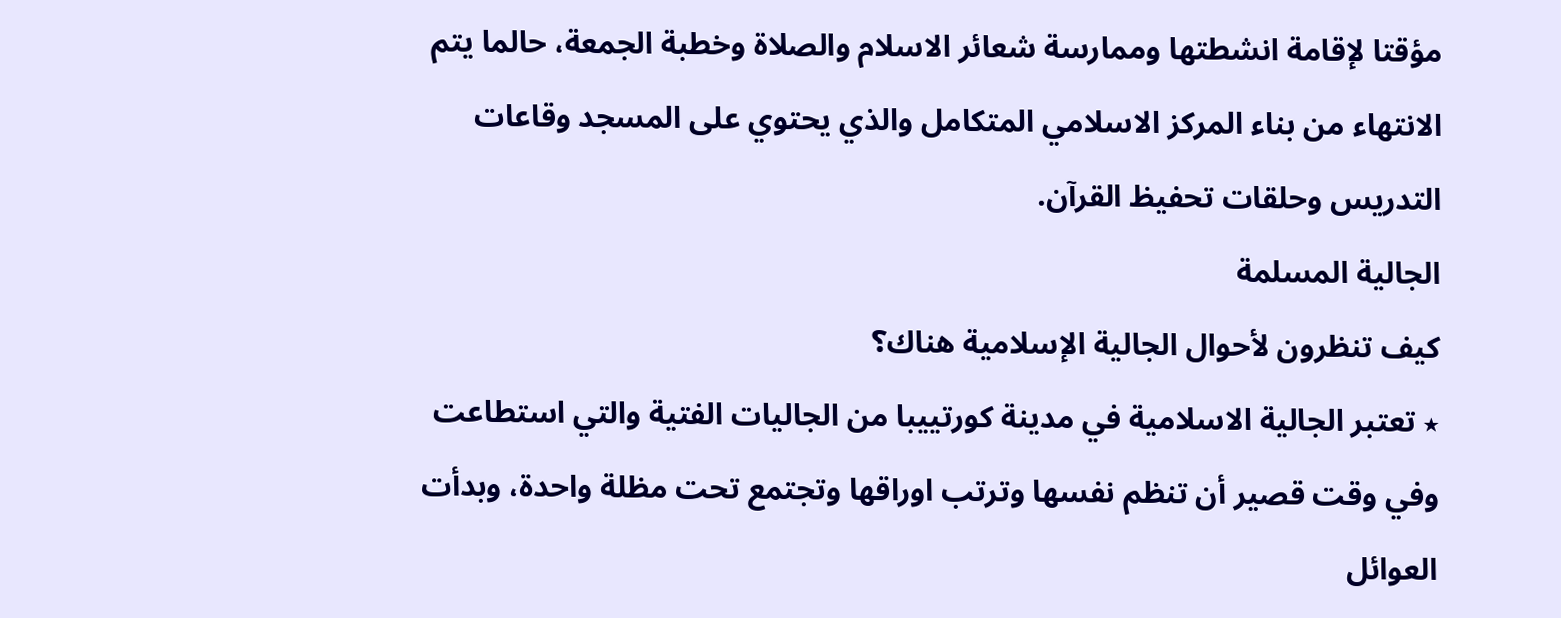مؤقتا لإقامة انشطتها وممارسة شعائر الاسلام والصلاة وخطبة الجمعة، حالما يتم الانتهاء من بناء المركز الاسلامي المتكامل والذي يحتوي على المسجد وقاعات التدريس وحلقات تحفيظ القرآن.
الجالية المسلمة
كيف تنظرون لأحوال الجالية الإسلامية هناك؟
٭ تعتبر الجالية الاسلامية في مدينة كورتييبا من الجاليات الفتية والتي استطاعت وفي وقت قصير أن تنظم نفسها وترتب اوراقها وتجتمع تحت مظلة واحدة، وبدأت العوائل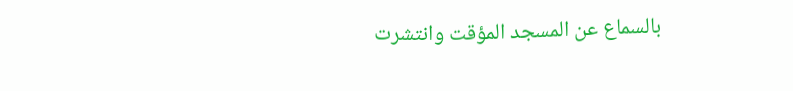بالسماع عن المسجد المؤقت وانتشرت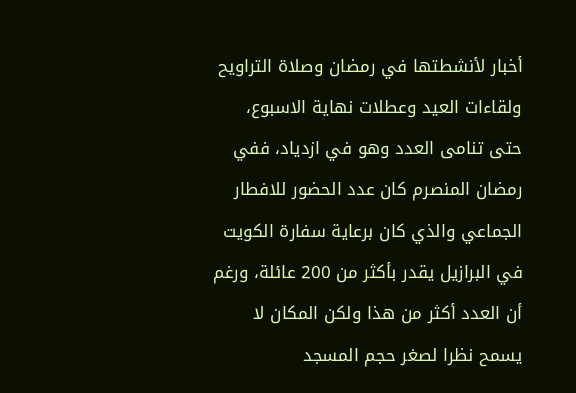أخبار لأنشطتها في رمضان وصلاة التراويح ولقاءات العيد وعطلات نهاية الاسبوع، حتى تنامى العدد وهو في ازدياد، ففي رمضان المنصرم كان عدد الحضور للافطار الجماعي والذي كان برعاية سفارة الكويت في البرازيل يقدر بأكثر من 200 عائلة، ورغم أن العدد أكثر من هذا ولكن المكان لا يسمح نظرا لصغر حجم المسجد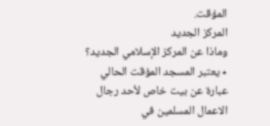المؤقت.
المركز الجديد
وماذا عن المركز الإسلامي الجديد؟
٭ يعتبر المسجد المؤقت الحالي عبارة عن بيت خاص لأحد رجال الاعمال المسلمين في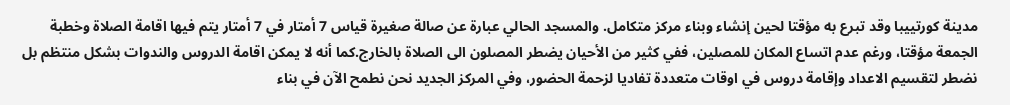مدينة كورتييبا وقد تبرع به مؤقتا لحين إنشاء وبناء مركز متكامل. والمسجد الحالي عبارة عن صالة صغيرة قياس 7 أمتار في 7 أمتار يتم فيها اقامة الصلاة وخطبة الجمعة مؤقتا، ورغم عدم اتساع المكان للمصلين، ففي كثير من الأحيان يضطر المصلون الى الصلاة بالخارج.كما أنه لا يمكن اقامة الدروس والندوات بشكل منتظم بل نضطر لتقسيم الاعداد وإقامة دروس في اوقات متعددة تفاديا لزحمة الحضور، وفي المركز الجديد نحن نطمح الآن في بناء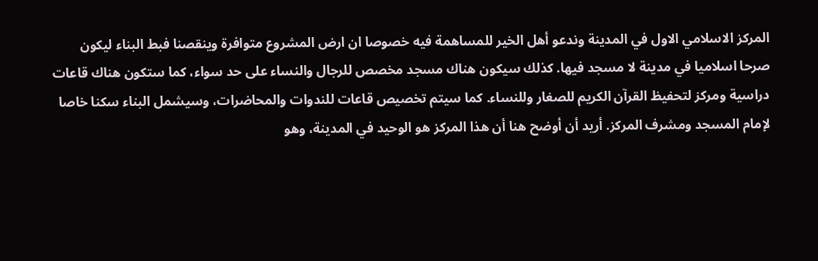المركز الاسلامي الاول في المدينة وندعو أهل الخير للمساهمة فيه خصوصا ان ارض المشروع متوافرة وينقصنا فبط البناء ليكون صرحا اسلاميا في مدينة لا مسجد فيها. كذلك سيكون هناك مسجد مخصص للرجال والنساء على حد سواء، كما ستكون هناك قاعات دراسية ومركز لتحفيظ القرآن الكريم للصغار وللنساء. كما سيتم تخصيص قاعات للندوات والمحاضرات، وسيشمل البناء سكنا خاصا لإمام المسجد ومشرف المركز. أريد أن أوضح هنا أن هذا المركز هو الوحيد في المدينة، وهو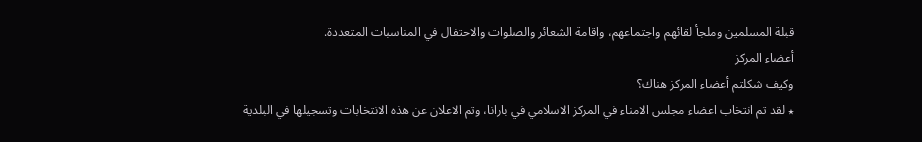قبلة المسلمين وملجأ لقائهم واجتماعهم، واقامة الشعائر والصلوات والاحتفال في المناسبات المتعددة.
أعضاء المركز
وكيف شكلتم أعضاء المركز هناك؟
٭ لقد تم انتخاب اعضاء مجلس الامناء في المركز الاسلامي في بارانا، وتم الاعلان عن هذه الانتخابات وتسجيلها في البلدية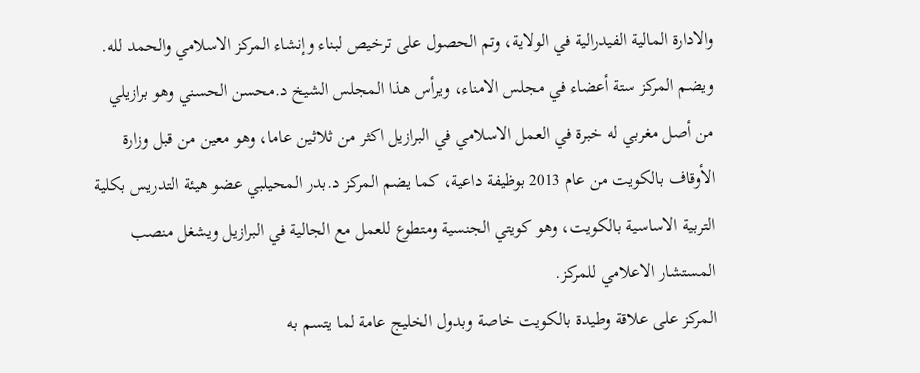والادارة المالية الفيدرالية في الولاية، وتم الحصول على ترخيص لبناء وإنشاء المركز الاسلامي والحمد لله. ويضم المركز ستة أعضاء في مجلس الامناء، ويرأس هذا المجلس الشيخ د.محسن الحسني وهو برازيلي من أصل مغربي له خبرة في العمل الاسلامي في البرازيل اكثر من ثلاثين عاما، وهو معين من قبل وزارة الأوقاف بالكويت من عام 2013 بوظيفة داعية، كما يضم المركز د.بدر المحيلبي عضو هيئة التدريس بكلية التربية الاساسية بالكويت، وهو كويتي الجنسية ومتطوع للعمل مع الجالية في البرازيل ويشغل منصب المستشار الاعلامي للمركز.
المركز على علاقة وطيدة بالكويت خاصة وبدول الخليج عامة لما يتسم به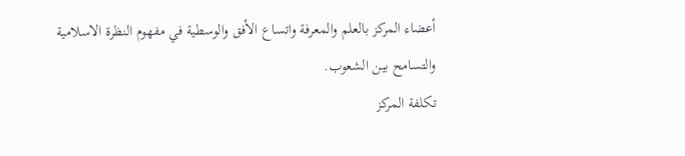أعضاء المركز بالعلم والمعرفة واتساع الأفق والوسطية في مفهوم النظرة الاسلامية والتسامح بين الشعوب.
تكلفة المركز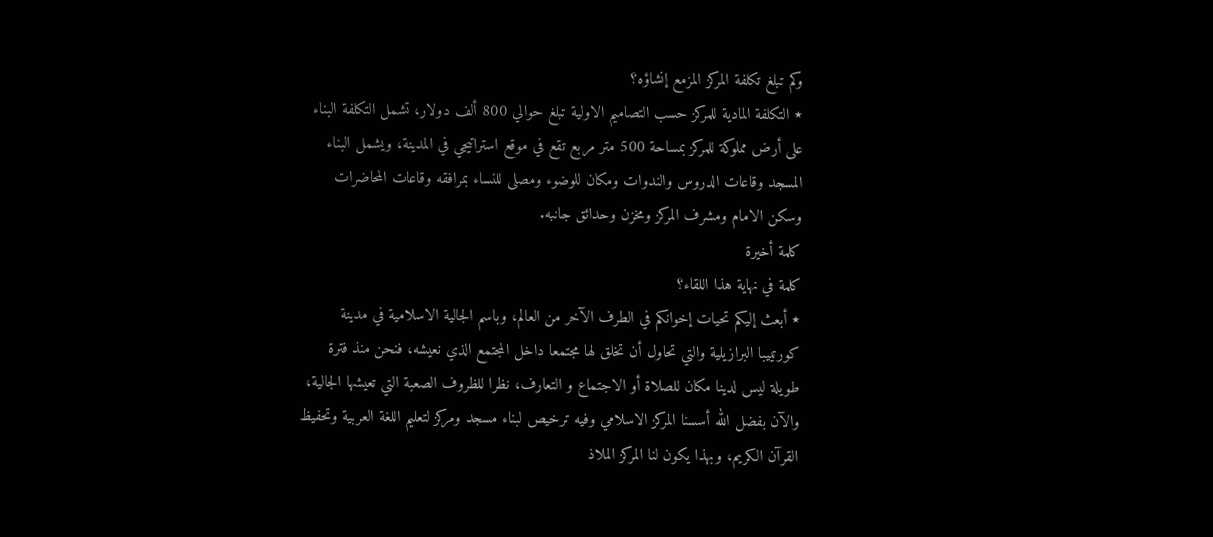وكم تبلغ تكلفة المركز المزمع إنشاؤه؟
٭ التكلفة المادية للمركز حسب التصاميم الاولية تبلغ حوالي 800 ألف دولار، تشمل التكلفة البناء على أرض مملوكة للمركز بمساحة 500 متر مربع تقع في موقع استراتيجي في المدينة، ويشمل البناء المسجد وقاعات الدروس والندوات ومكان للوضوء ومصلى للنساء بمرافقه وقاعات المحاضرات وسكن الامام ومشرف المركز ومخزن وحدائق جانبه.
كلمة أخيرة
كلمة في نهاية هذا اللقاء؟
٭ أبعث إليكم تحيات إخوانكم في الطرف الآخر من العالم، وباسم الجالية الاسلامية في مدينة كورتييبا البرازيلية والتي تحاول أن تخلق لها مجتمعا داخل المجتمع الذي نعيشه، فنحن منذ فترة طويلة ليس لدينا مكان للصلاة أو الاجتماع و التعارف، نظرا للظروف الصعبة التي تعيشها الجالية، والآن بفضل الله أسسنا المركز الاسلامي وفيه ترخيص لبناء مسجد ومركز لتعليم اللغة العربية وتحفيظ القرآن الكريم، وبهذا يكون لنا المركز الملاذ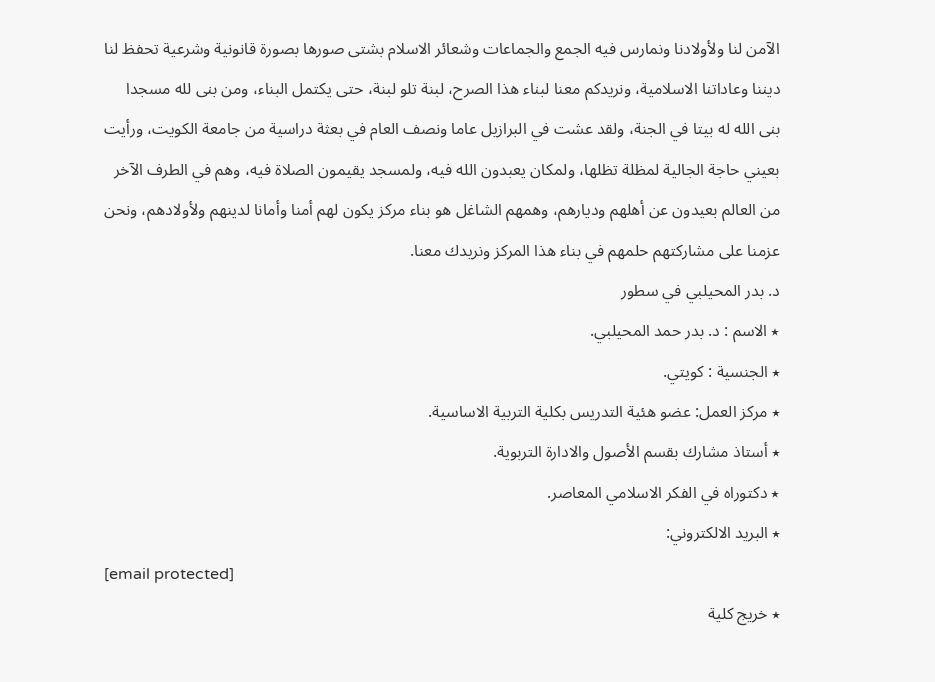الآمن لنا ولأولادنا ونمارس فيه الجمع والجماعات وشعائر الاسلام بشتى صورها بصورة قانونية وشرعية تحفظ لنا ديننا وعاداتنا الاسلامية، ونريدكم معنا لبناء هذا الصرح، لبنة تلو لبنة، حتى يكتمل البناء، ومن بنى لله مسجدا بنى الله له بيتا في الجنة، ولقد عشت في البرازيل عاما ونصف العام في بعثة دراسية من جامعة الكويت، ورأيت بعيني حاجة الجالية لمظلة تظلها، ولمكان يعبدون الله فيه، ولمسجد يقيمون الصلاة فيه، وهم في الطرف الآخر من العالم بعيدون عن أهلهم وديارهم، وهمهم الشاغل هو بناء مركز يكون لهم أمنا وأمانا لدينهم ولأولادهم، ونحن عزمنا على مشاركتهم حلمهم في بناء هذا المركز ونريدك معنا.
د. بدر المحيلبي في سطور
٭ الاسم : د. بدر حمد المحيلبي.
٭ الجنسية : كويتي.
٭ مركز العمل: عضو هئية التدريس بكلية التربية الاساسية.
٭ أستاذ مشارك بقسم الأصول والادارة التربوية.
٭ دكتوراه في الفكر الاسلامي المعاصر.
٭ البريد الالكتروني:
[email protected]
٭ خريج كلية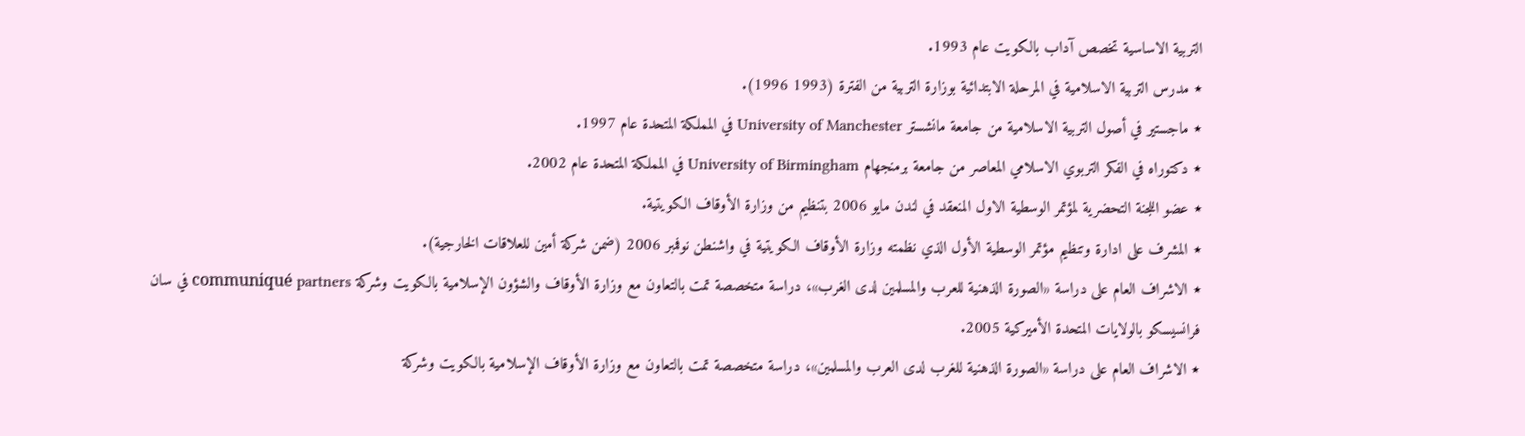التربية الاساسية تخصص آداب بالكويت عام 1993.
٭ مدرس التربية الاسلامية في المرحلة الابتدائية بوزارة التربية من الفترة (1993 1996).
٭ ماجستير في أصول التربية الاسلامية من جامعة مانشستر University of Manchester في المملكة المتحدة عام 1997.
٭ دكتوراه في الفكر التربوي الاسلامي المعاصر من جامعة برمنجهام University of Birmingham في المملكة المتحدة عام 2002.
٭ عضو اللجنة التحضرية لمؤتمر الوسطية الاول المنعقد في لندن مايو 2006 بتنظيم من وزارة الأوقاف الكويتية.
٭ المشرف على ادارة وتنظيم مؤتمر الوسطية الأول الذي نظمته وزارة الأوقاف الكويتية في واشنطن نوفمبر 2006 (ضمن شركة أمين للعلاقات الخارجية).
٭ الاشراف العام على دراسة «الصورة الذهنية للعرب والمسلمين لدى الغرب»، دراسة متخصصة تمت بالتعاون مع وزارة الأوقاف والشؤون الإسلامية بالكويت وشركة communiqué partners في سان فرانسيسكو بالولايات المتحدة الأميركية 2005.
٭ الاشراف العام على دراسة «الصورة الذهنية للغرب لدى العرب والمسلمين»، دراسة متخصصة تمت بالتعاون مع وزارة الأوقاف الإسلامية بالكويت وشركة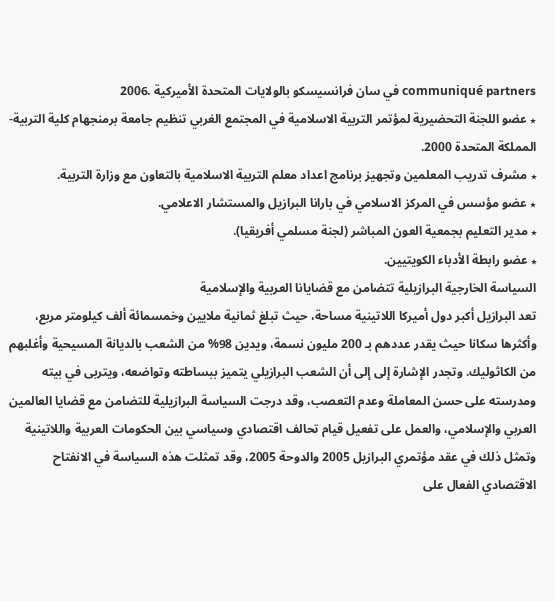communiqué partners في سان فرانسيسكو بالولايات المتحدة الأميركية .2006
٭ عضو اللجنة التحضيرية لمؤتمر التربية الاسلامية في المجتمع الغربي تنظيم جامعة برمنجهام كلية التربية- المملكة المتحدة 2000.
٭ مشرف تدريب المعلمين وتجهيز برنامج اعداد معلم التربية الاسلامية بالتعاون مع وزارة التربية.
٭ عضو مؤسس في المركز الاسلامي في بارانا البرازيل والمستشار الاعلامي.
٭ مدير التعليم بجمعية العون المباشر (لجنة مسلمي أفريقيا).
٭ عضو رابطة الأدباء الكويتيين.
السياسة الخارجية البرازيلية تتضامن مع قضايانا العربية والإسلامية
تعد البرازيل أكبر دول أميركا اللاتينية مساحة، حيث تبلغ ثمانية ملايين وخمسمائة ألف كيلومتر مربع، وأكثرها سكانا حيث يقدر عددهم بـ 200 مليون نسمة، ويدين 98% من الشعب بالديانة المسيحية وأغلبهم من الكاثوليك. وتجدر الإشارة إلى إلى أن الشعب البرازيلي يتميز ببساطته وتواضعه، ويتربى في بيته ومدرسته على حسن المعاملة وعدم التعصب، وقد درجت السياسة البرازيلية للتضامن مع قضايا العالمين العربي والإسلامي، والعمل على تفعيل قيام تحالف اقتصادي وسياسي بين الحكومات العربية واللاتينية وتمثل ذلك في عقد مؤتمري البرازيل 2005 والدوحة 2005، وقد تمثلت هذه السياسة في الانفتاح الاقتصادي الفعال على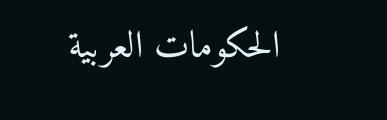الحكومات العربية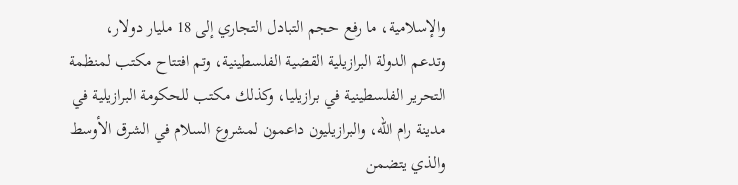والإسلامية، ما رفع حجم التبادل التجاري إلى 18 مليار دولار، وتدعم الدولة البرازيلية القضية الفلسطينية، وتم افتتاح مكتب لمنظمة التحرير الفلسطينية في برازيليا، وكذلك مكتب للحكومة البرازيلية في مدينة رام الله، والبرازيليون داعمون لمشروع السلام في الشرق الأوسط والذي يتضمن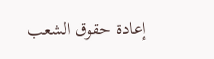إعادة حقوق الشعب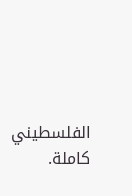الفلسطيني كاملة.